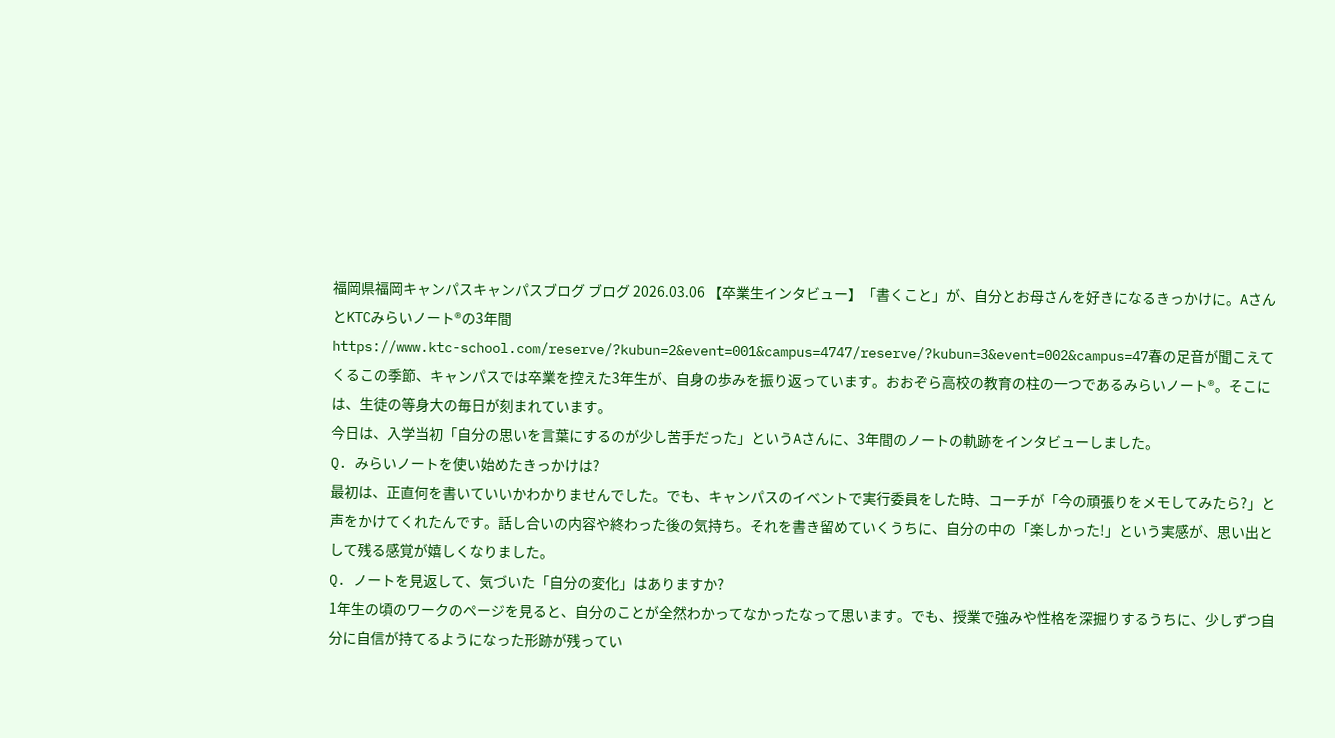福岡県福岡キャンパスキャンパスブログ ブログ 2026.03.06 【卒業生インタビュー】「書くこと」が、自分とお母さんを好きになるきっかけに。AさんとKTCみらいノート®の3年間
https://www.ktc-school.com/reserve/?kubun=2&event=001&campus=4747/reserve/?kubun=3&event=002&campus=47春の足音が聞こえてくるこの季節、キャンパスでは卒業を控えた3年生が、自身の歩みを振り返っています。おおぞら高校の教育の柱の一つであるみらいノート®。そこには、生徒の等身大の毎日が刻まれています。
今日は、入学当初「自分の思いを言葉にするのが少し苦手だった」というAさんに、3年間のノートの軌跡をインタビューしました。
Q. みらいノートを使い始めたきっかけは?
最初は、正直何を書いていいかわかりませんでした。でも、キャンパスのイベントで実行委員をした時、コーチが「今の頑張りをメモしてみたら?」と声をかけてくれたんです。話し合いの内容や終わった後の気持ち。それを書き留めていくうちに、自分の中の「楽しかった!」という実感が、思い出として残る感覚が嬉しくなりました。
Q. ノートを見返して、気づいた「自分の変化」はありますか?
1年生の頃のワークのページを見ると、自分のことが全然わかってなかったなって思います。でも、授業で強みや性格を深掘りするうちに、少しずつ自分に自信が持てるようになった形跡が残ってい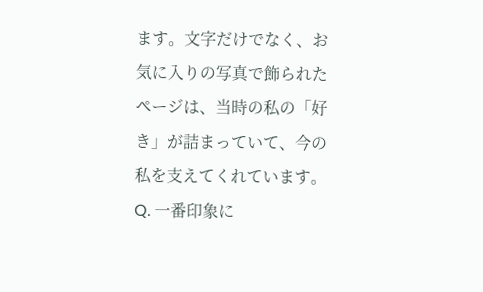ます。文字だけでなく、お気に入りの写真で飾られたページは、当時の私の「好き」が詰まっていて、今の私を支えてくれています。
Q. 一番印象に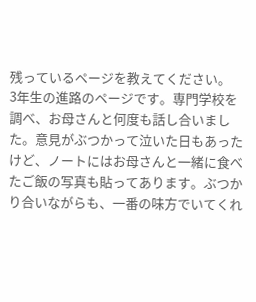残っているページを教えてください。
3年生の進路のページです。専門学校を調べ、お母さんと何度も話し合いました。意見がぶつかって泣いた日もあったけど、ノートにはお母さんと一緒に食べたご飯の写真も貼ってあります。ぶつかり合いながらも、一番の味方でいてくれ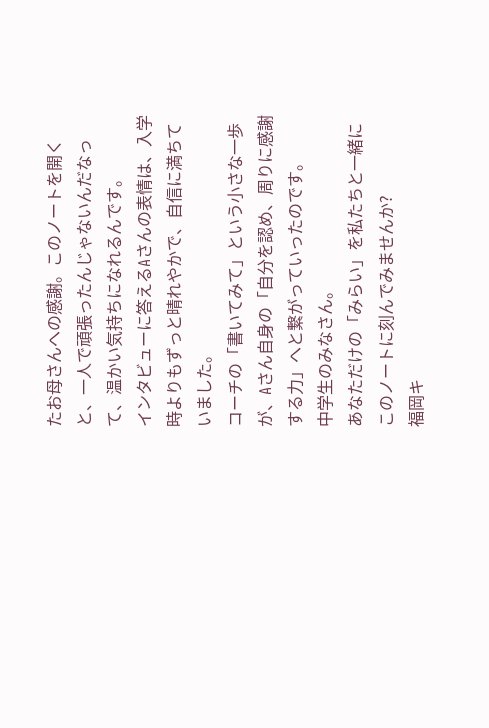たお母さんへの感謝。このノートを開くと、一人で頑張ったんじゃないんだなって、温かい気持ちになれるんです。
インタビューに答えるAさんの表情は、入学時よりもずっと晴れやかで、自信に満ちていました。
コーチの「書いてみて」という小さな一歩が、Aさん自身の「自分を認め、周りに感謝する力」へと繋がっていったのです。
中学生のみなさん。
あなただけの「みらい」を私たちと一緒にこのノートに刻んでみませんか?
福岡キ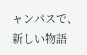ャンパスで、新しい物語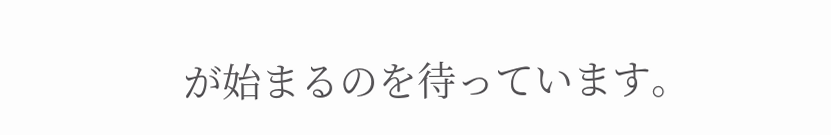が始まるのを待っています。